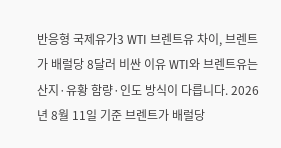반응형 국제유가3 WTI 브렌트유 차이, 브렌트가 배럴당 8달러 비싼 이유 WTI와 브렌트유는 산지·유황 함량·인도 방식이 다릅니다. 2026년 8월 11일 기준 브렌트가 배럴당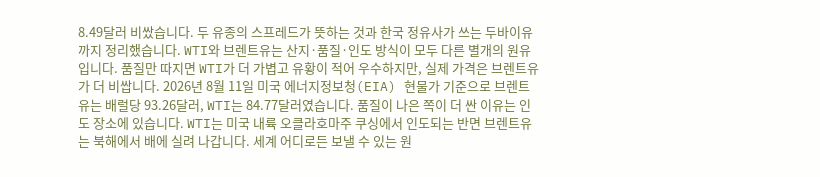8.49달러 비쌌습니다. 두 유종의 스프레드가 뜻하는 것과 한국 정유사가 쓰는 두바이유까지 정리했습니다. WTI와 브렌트유는 산지·품질·인도 방식이 모두 다른 별개의 원유입니다. 품질만 따지면 WTI가 더 가볍고 유황이 적어 우수하지만, 실제 가격은 브렌트유가 더 비쌉니다. 2026년 8월 11일 미국 에너지정보청(EIA) 현물가 기준으로 브렌트유는 배럴당 93.26달러, WTI는 84.77달러였습니다. 품질이 나은 쪽이 더 싼 이유는 인도 장소에 있습니다. WTI는 미국 내륙 오클라호마주 쿠싱에서 인도되는 반면 브렌트유는 북해에서 배에 실려 나갑니다. 세계 어디로든 보낼 수 있는 원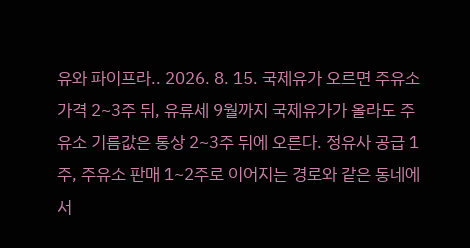유와 파이프라.. 2026. 8. 15. 국제유가 오르면 주유소 가격 2~3주 뒤, 유류세 9월까지 국제유가가 올라도 주유소 기름값은 통상 2~3주 뒤에 오른다. 정유사 공급 1주, 주유소 판매 1~2주로 이어지는 경로와 같은 동네에서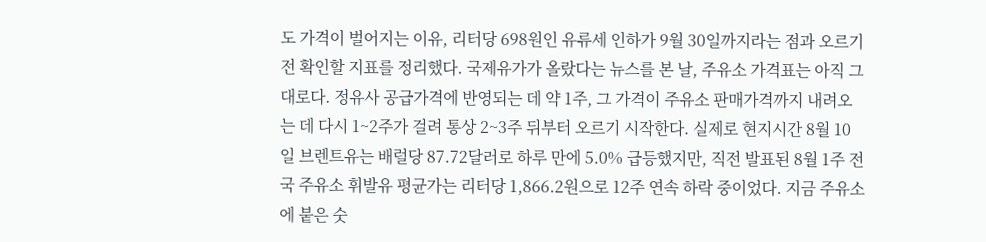도 가격이 벌어지는 이유, 리터당 698원인 유류세 인하가 9월 30일까지라는 점과 오르기 전 확인할 지표를 정리했다. 국제유가가 올랐다는 뉴스를 본 날, 주유소 가격표는 아직 그대로다. 정유사 공급가격에 반영되는 데 약 1주, 그 가격이 주유소 판매가격까지 내려오는 데 다시 1~2주가 걸려 통상 2~3주 뒤부터 오르기 시작한다. 실제로 현지시간 8월 10일 브렌트유는 배럴당 87.72달러로 하루 만에 5.0% 급등했지만, 직전 발표된 8월 1주 전국 주유소 휘발유 평균가는 리터당 1,866.2원으로 12주 연속 하락 중이었다. 지금 주유소에 붙은 숫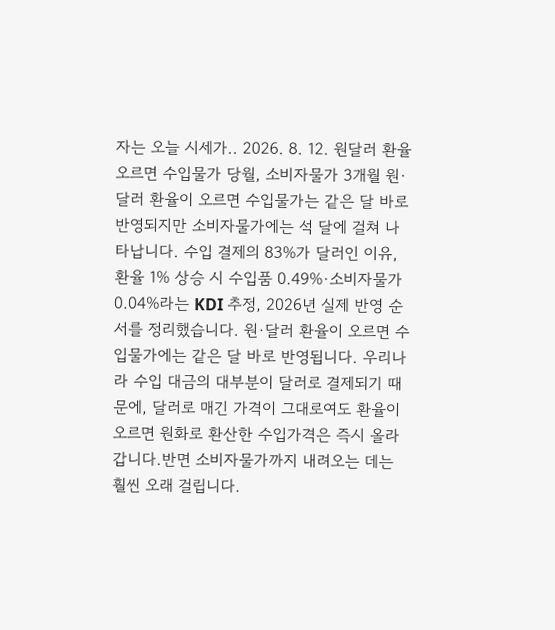자는 오늘 시세가.. 2026. 8. 12. 원달러 환율 오르면 수입물가 당월, 소비자물가 3개월 원·달러 환율이 오르면 수입물가는 같은 달 바로 반영되지만 소비자물가에는 석 달에 걸쳐 나타납니다. 수입 결제의 83%가 달러인 이유, 환율 1% 상승 시 수입품 0.49%·소비자물가 0.04%라는 KDI 추정, 2026년 실제 반영 순서를 정리했습니다. 원·달러 환율이 오르면 수입물가에는 같은 달 바로 반영됩니다. 우리나라 수입 대금의 대부분이 달러로 결제되기 때문에, 달러로 매긴 가격이 그대로여도 환율이 오르면 원화로 환산한 수입가격은 즉시 올라갑니다.반면 소비자물가까지 내려오는 데는 훨씬 오래 걸립니다.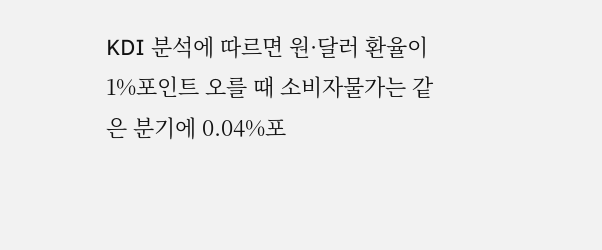KDI 분석에 따르면 원·달러 환율이 1%포인트 오를 때 소비자물가는 같은 분기에 0.04%포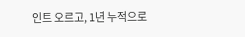인트 오르고, 1년 누적으로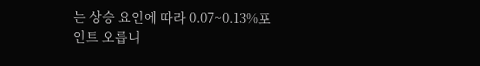는 상승 요인에 따라 0.07~0.13%포인트 오릅니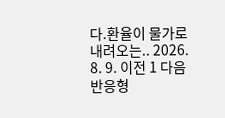다.환율이 물가로 내려오는.. 2026. 8. 9. 이전 1 다음 반응형